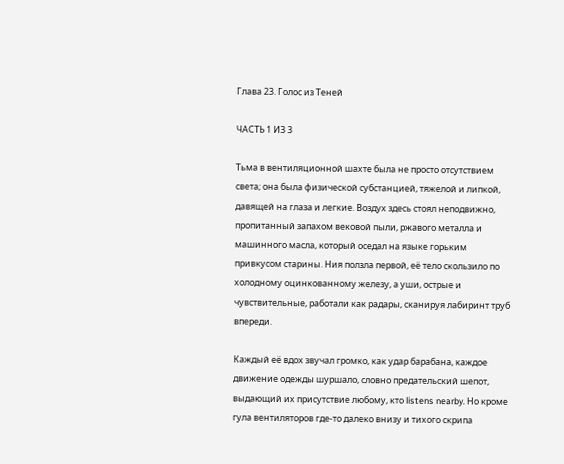Глава 23. Голос из Теней

ЧАСТЬ 1 ИЗ 3

Тьма в вентиляционной шахте была не просто отсутствием света; она была физической субстанцией, тяжелой и липкой, давящей на глаза и легкие. Воздух здесь стоял неподвижно, пропитанный запахом вековой пыли, ржавого металла и машинного масла, который оседал на языке горьким привкусом старины. Ния ползла первой, её тело скользило по холодному оцинкованному железу, а уши, острые и чувствительные, работали как радары, сканируя лабиринт труб впереди.

Каждый её вдох звучал громко, как удар барабана, каждое движение одежды шуршало, словно предательский шепот, выдающий их присутствие любому, кто listens nearby. Но кроме гула вентиляторов где-то далеко внизу и тихого скрипа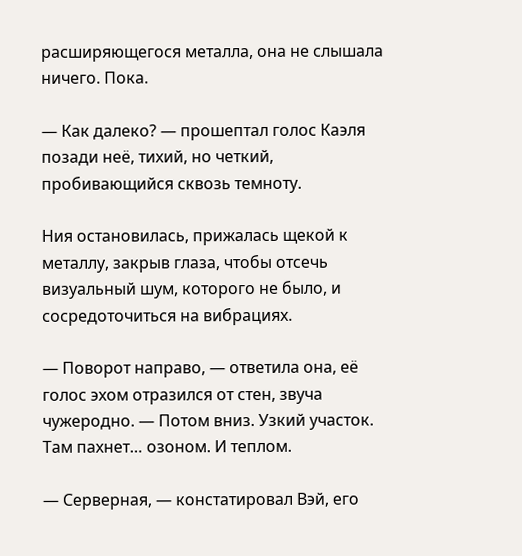расширяющегося металла, она не слышала ничего. Пока.

— Как далеко? — прошептал голос Каэля позади неё, тихий, но четкий, пробивающийся сквозь темноту.

Ния остановилась, прижалась щекой к металлу, закрыв глаза, чтобы отсечь визуальный шум, которого не было, и сосредоточиться на вибрациях.

— Поворот направо, — ответила она, её голос эхом отразился от стен, звуча чужеродно. — Потом вниз. Узкий участок. Там пахнет… озоном. И теплом.

— Серверная, — констатировал Вэй, его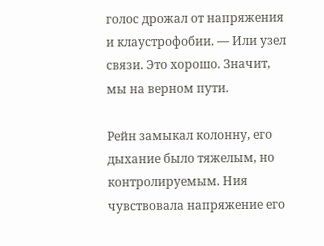голос дрожал от напряжения и клаустрофобии. — Или узел связи. Это хорошо. Значит, мы на верном пути.

Рейн замыкал колонну, его дыхание было тяжелым, но контролируемым. Ния чувствовала напряжение его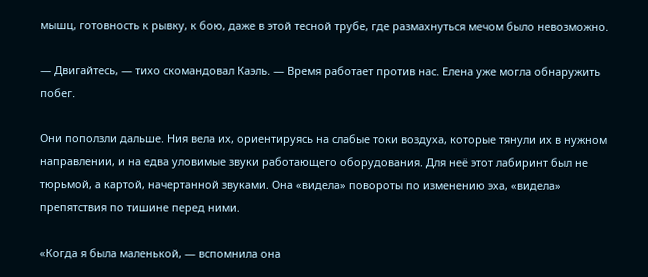мышц, готовность к рывку, к бою, даже в этой тесной трубе, где размахнуться мечом было невозможно.

— Двигайтесь, — тихо скомандовал Каэль. — Время работает против нас. Елена уже могла обнаружить побег.

Они поползли дальше. Ния вела их, ориентируясь на слабые токи воздуха, которые тянули их в нужном направлении, и на едва уловимые звуки работающего оборудования. Для неё этот лабиринт был не тюрьмой, а картой, начертанной звуками. Она «видела» повороты по изменению эха, «видела» препятствия по тишине перед ними.

«Когда я была маленькой, — вспомнила она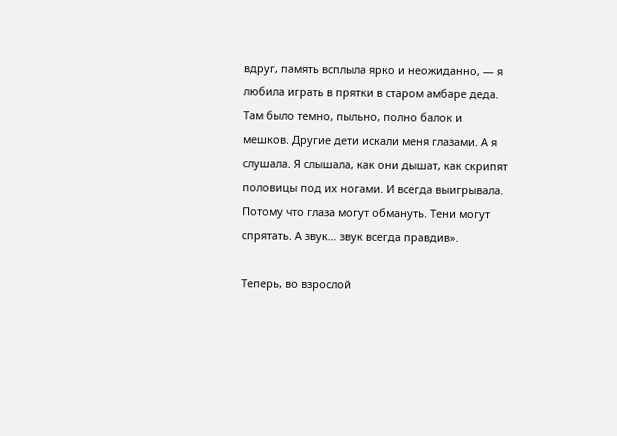вдруг, память всплыла ярко и неожиданно, — я любила играть в прятки в старом амбаре деда. Там было темно, пыльно, полно балок и мешков. Другие дети искали меня глазами. А я слушала. Я слышала, как они дышат, как скрипят половицы под их ногами. И всегда выигрывала. Потому что глаза могут обмануть. Тени могут спрятать. А звук… звук всегда правдив».

Теперь, во взрослой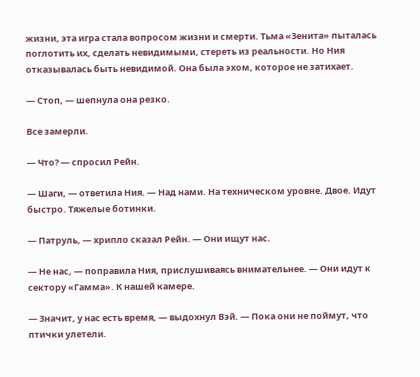жизни, эта игра стала вопросом жизни и смерти. Тьма «Зенита» пыталась поглотить их, сделать невидимыми, стереть из реальности. Но Ния отказывалась быть невидимой. Она была эхом, которое не затихает.

— Стоп, — шепнула она резко.

Все замерли.

— Что? — спросил Рейн.

— Шаги, — ответила Ния. — Над нами. На техническом уровне. Двое. Идут быстро. Тяжелые ботинки.

— Патруль, — хрипло сказал Рейн. — Они ищут нас.

— Не нас, — поправила Ния, прислушиваясь внимательнее. — Они идут к сектору «Гамма». К нашей камере.

— Значит, у нас есть время, — выдохнул Вэй. — Пока они не поймут, что птички улетели.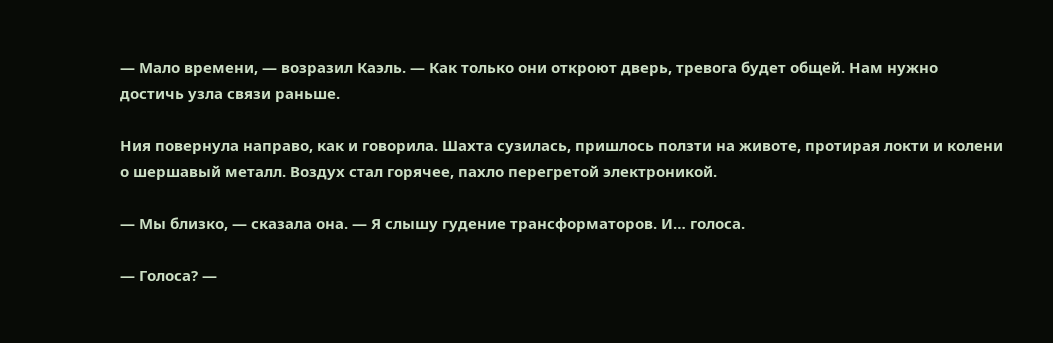— Мало времени, — возразил Каэль. — Как только они откроют дверь, тревога будет общей. Нам нужно достичь узла связи раньше.

Ния повернула направо, как и говорила. Шахта сузилась, пришлось ползти на животе, протирая локти и колени о шершавый металл. Воздух стал горячее, пахло перегретой электроникой.

— Мы близко, — сказала она. — Я слышу гудение трансформаторов. И… голоса.

— Голоса? —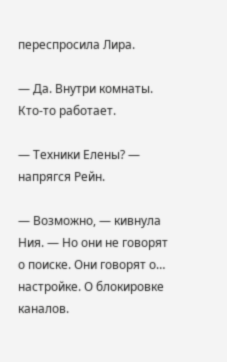переспросила Лира.

— Да. Внутри комнаты. Кто-то работает.

— Техники Елены? — напрягся Рейн.

— Возможно, — кивнула Ния. — Но они не говорят о поиске. Они говорят о… настройке. О блокировке каналов.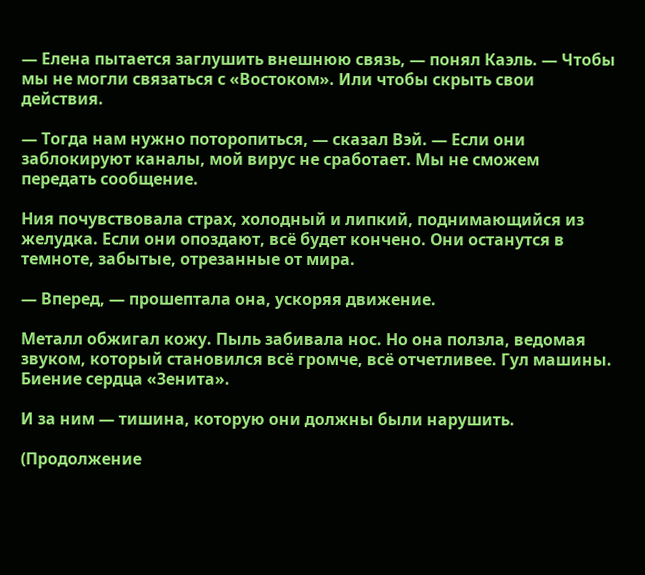— Елена пытается заглушить внешнюю связь, — понял Каэль. — Чтобы мы не могли связаться с «Востоком». Или чтобы скрыть свои действия.

— Тогда нам нужно поторопиться, — сказал Вэй. — Если они заблокируют каналы, мой вирус не сработает. Мы не сможем передать сообщение.

Ния почувствовала страх, холодный и липкий, поднимающийся из желудка. Если они опоздают, всё будет кончено. Они останутся в темноте, забытые, отрезанные от мира.

— Вперед, — прошептала она, ускоряя движение.

Металл обжигал кожу. Пыль забивала нос. Но она ползла, ведомая звуком, который становился всё громче, всё отчетливее. Гул машины. Биение сердца «Зенита».

И за ним — тишина, которую они должны были нарушить.

(Продолжение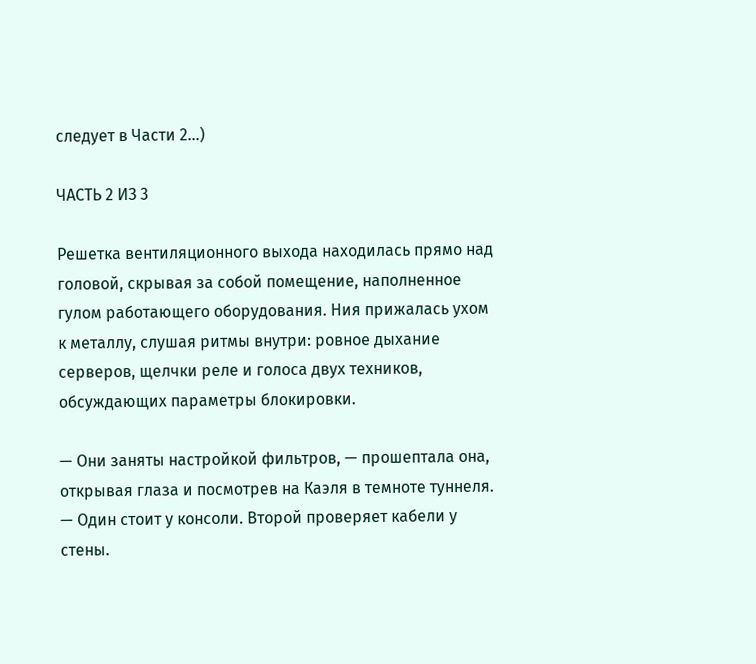следует в Части 2…)

ЧАСТЬ 2 ИЗ 3

Решетка вентиляционного выхода находилась прямо над головой, скрывая за собой помещение, наполненное гулом работающего оборудования. Ния прижалась ухом к металлу, слушая ритмы внутри: ровное дыхание серверов, щелчки реле и голоса двух техников, обсуждающих параметры блокировки.

— Они заняты настройкой фильтров, — прошептала она, открывая глаза и посмотрев на Каэля в темноте туннеля. — Один стоит у консоли. Второй проверяет кабели у стены.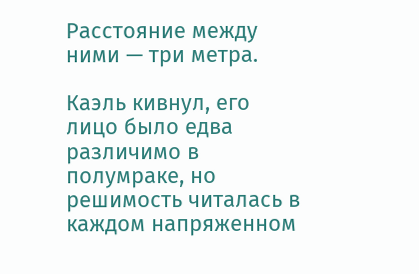Расстояние между ними — три метра.

Каэль кивнул, его лицо было едва различимо в полумраке, но решимость читалась в каждом напряженном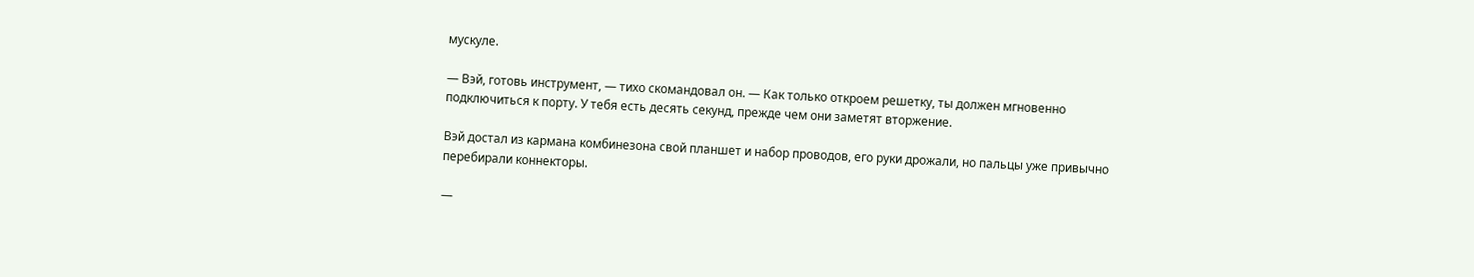мускуле.

— Вэй, готовь инструмент, — тихо скомандовал он. — Как только откроем решетку, ты должен мгновенно подключиться к порту. У тебя есть десять секунд, прежде чем они заметят вторжение.

Вэй достал из кармана комбинезона свой планшет и набор проводов, его руки дрожали, но пальцы уже привычно перебирали коннекторы.

—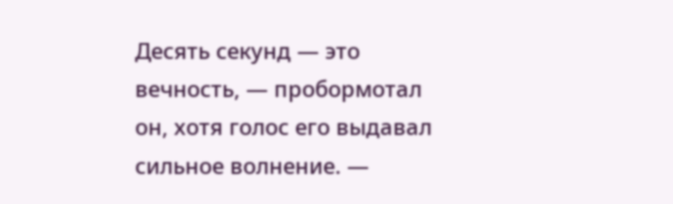Десять секунд — это вечность, — пробормотал он, хотя голос его выдавал сильное волнение. —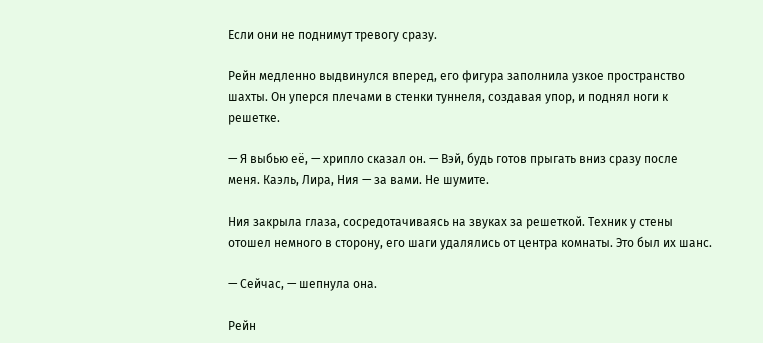Если они не поднимут тревогу сразу.

Рейн медленно выдвинулся вперед, его фигура заполнила узкое пространство шахты. Он уперся плечами в стенки туннеля, создавая упор, и поднял ноги к решетке.

— Я выбью её, — хрипло сказал он. — Вэй, будь готов прыгать вниз сразу после меня. Каэль, Лира, Ния — за вами. Не шумите.

Ния закрыла глаза, сосредотачиваясь на звуках за решеткой. Техник у стены отошел немного в сторону, его шаги удалялись от центра комнаты. Это был их шанс.

— Сейчас, — шепнула она.

Рейн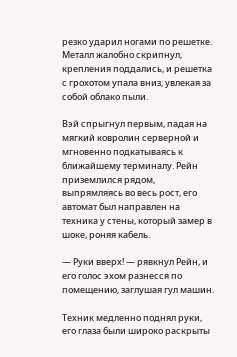резко ударил ногами по решетке. Металл жалобно скрипнул, крепления поддались, и решетка с грохотом упала вниз, увлекая за собой облако пыли.

Вэй спрыгнул первым, падая на мягкий ковролин серверной и мгновенно подкатываясь к ближайшему терминалу. Рейн приземлился рядом, выпрямляясь во весь рост, его автомат был направлен на техника у стены, который замер в шоке, роняя кабель.

— Руки вверх! — рявкнул Рейн, и его голос эхом разнесся по помещению, заглушая гул машин.

Техник медленно поднял руки, его глаза были широко раскрыты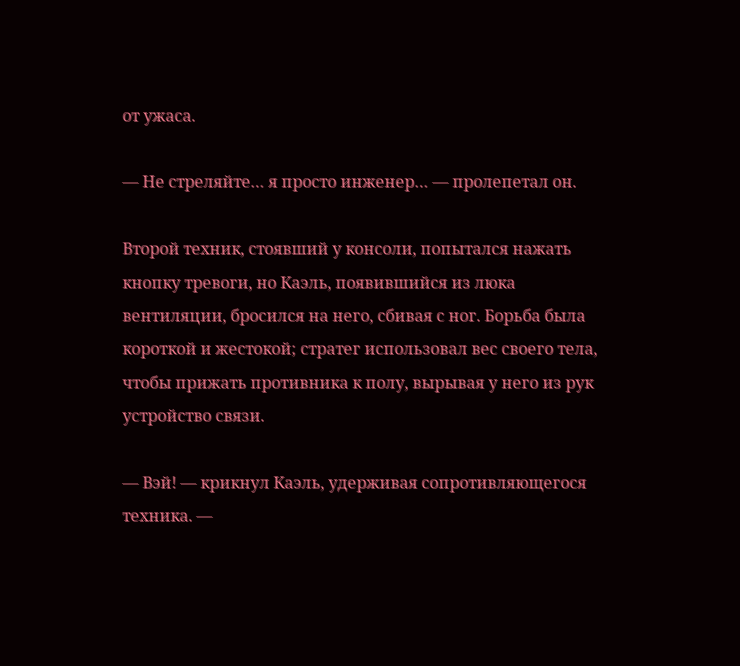от ужаса.

— Не стреляйте… я просто инженер… — пролепетал он.

Второй техник, стоявший у консоли, попытался нажать кнопку тревоги, но Каэль, появившийся из люка вентиляции, бросился на него, сбивая с ног. Борьба была короткой и жестокой; стратег использовал вес своего тела, чтобы прижать противника к полу, вырывая у него из рук устройство связи.

— Вэй! — крикнул Каэль, удерживая сопротивляющегося техника. —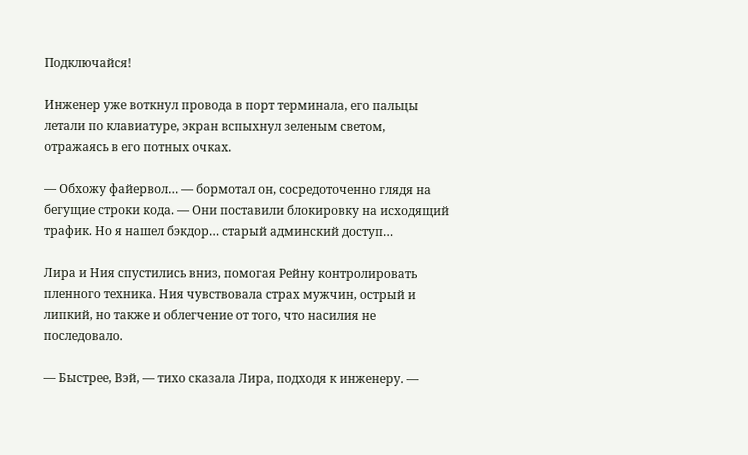Подключайся!

Инженер уже воткнул провода в порт терминала, его пальцы летали по клавиатуре, экран вспыхнул зеленым светом, отражаясь в его потных очках.

— Обхожу файервол… — бормотал он, сосредоточенно глядя на бегущие строки кода. — Они поставили блокировку на исходящий трафик. Но я нашел бэкдор… старый админский доступ…

Лира и Ния спустились вниз, помогая Рейну контролировать пленного техника. Ния чувствовала страх мужчин, острый и липкий, но также и облегчение от того, что насилия не последовало.

— Быстрее, Вэй, — тихо сказала Лира, подходя к инженеру. —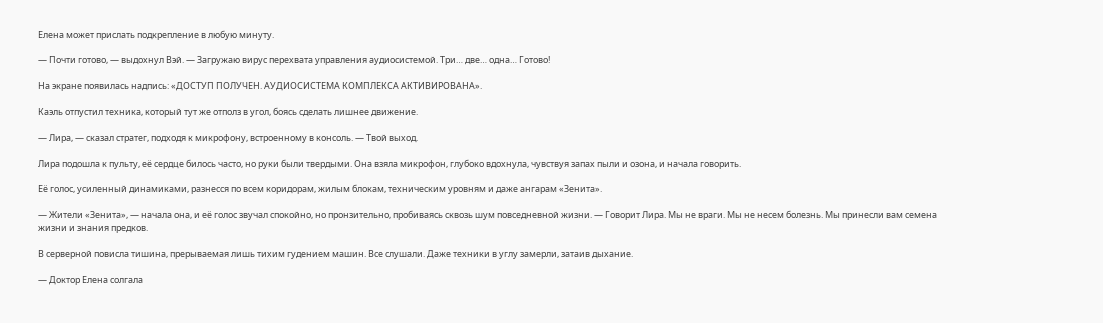Елена может прислать подкрепление в любую минуту.

— Почти готово, — выдохнул Вэй. — Загружаю вирус перехвата управления аудиосистемой. Три… две… одна… Готово!

На экране появилась надпись: «ДОСТУП ПОЛУЧЕН. АУДИОСИСТЕМА КОМПЛЕКСА АКТИВИРОВАНА».

Каэль отпустил техника, который тут же отполз в угол, боясь сделать лишнее движение.

— Лира, — сказал стратег, подходя к микрофону, встроенному в консоль. — Твой выход.

Лира подошла к пульту, её сердце билось часто, но руки были твердыми. Она взяла микрофон, глубоко вдохнула, чувствуя запах пыли и озона, и начала говорить.

Её голос, усиленный динамиками, разнесся по всем коридорам, жилым блокам, техническим уровням и даже ангарам «Зенита».

— Жители «Зенита», — начала она, и её голос звучал спокойно, но пронзительно, пробиваясь сквозь шум повседневной жизни. — Говорит Лира. Мы не враги. Мы не несем болезнь. Мы принесли вам семена жизни и знания предков.

В серверной повисла тишина, прерываемая лишь тихим гудением машин. Все слушали. Даже техники в углу замерли, затаив дыхание.

— Доктор Елена солгала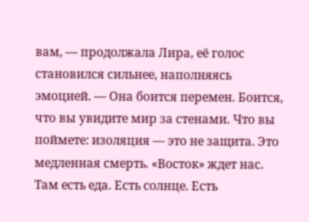вам, — продолжала Лира, её голос становился сильнее, наполняясь эмоцией. — Она боится перемен. Боится, что вы увидите мир за стенами. Что вы поймете: изоляция — это не защита. Это медленная смерть. «Восток» ждет нас. Там есть еда. Есть солнце. Есть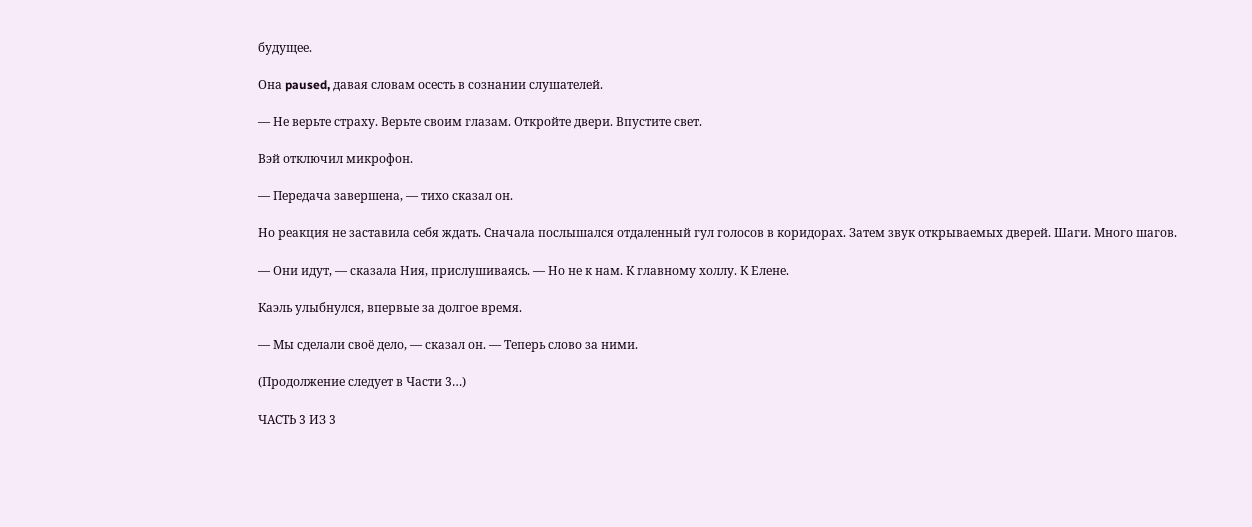будущее.

Она paused, давая словам осесть в сознании слушателей.

— Не верьте страху. Верьте своим глазам. Откройте двери. Впустите свет.

Вэй отключил микрофон.

— Передача завершена, — тихо сказал он.

Но реакция не заставила себя ждать. Сначала послышался отдаленный гул голосов в коридорах. Затем звук открываемых дверей. Шаги. Много шагов.

— Они идут, — сказала Ния, прислушиваясь. — Но не к нам. К главному холлу. К Елене.

Каэль улыбнулся, впервые за долгое время.

— Мы сделали своё дело, — сказал он. — Теперь слово за ними.

(Продолжение следует в Части 3…)

ЧАСТЬ 3 ИЗ 3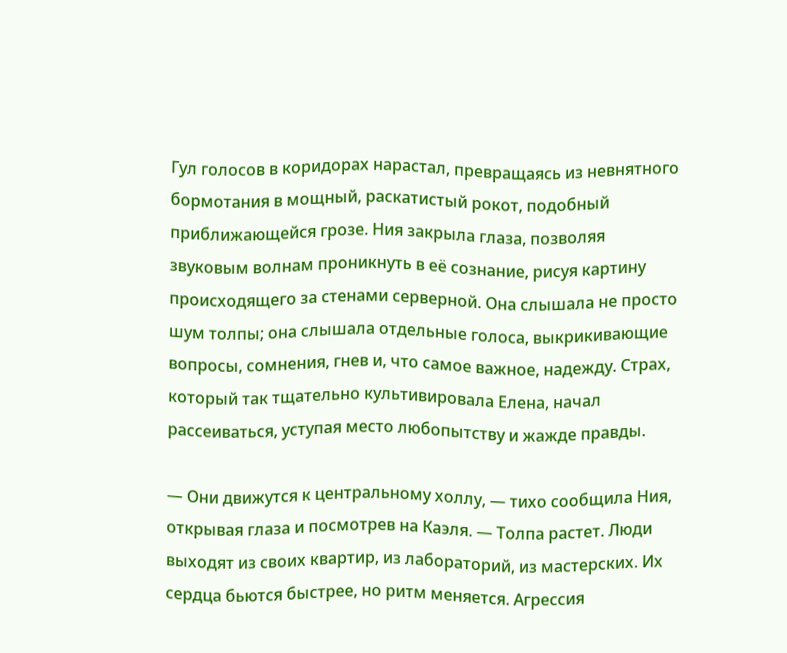Гул голосов в коридорах нарастал, превращаясь из невнятного бормотания в мощный, раскатистый рокот, подобный приближающейся грозе. Ния закрыла глаза, позволяя звуковым волнам проникнуть в её сознание, рисуя картину происходящего за стенами серверной. Она слышала не просто шум толпы; она слышала отдельные голоса, выкрикивающие вопросы, сомнения, гнев и, что самое важное, надежду. Страх, который так тщательно культивировала Елена, начал рассеиваться, уступая место любопытству и жажде правды.

— Они движутся к центральному холлу, — тихо сообщила Ния, открывая глаза и посмотрев на Каэля. — Толпа растет. Люди выходят из своих квартир, из лабораторий, из мастерских. Их сердца бьются быстрее, но ритм меняется. Агрессия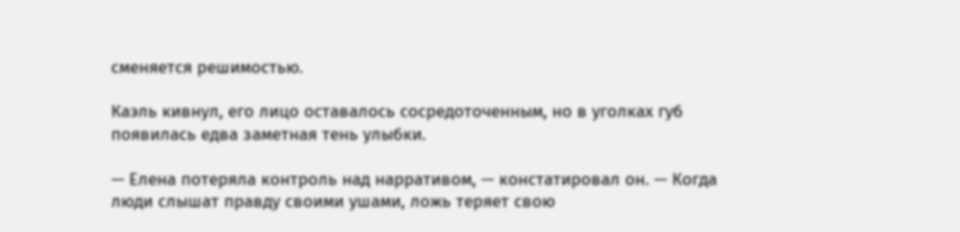сменяется решимостью.

Каэль кивнул, его лицо оставалось сосредоточенным, но в уголках губ появилась едва заметная тень улыбки.

— Елена потеряла контроль над нарративом, — констатировал он. — Когда люди слышат правду своими ушами, ложь теряет свою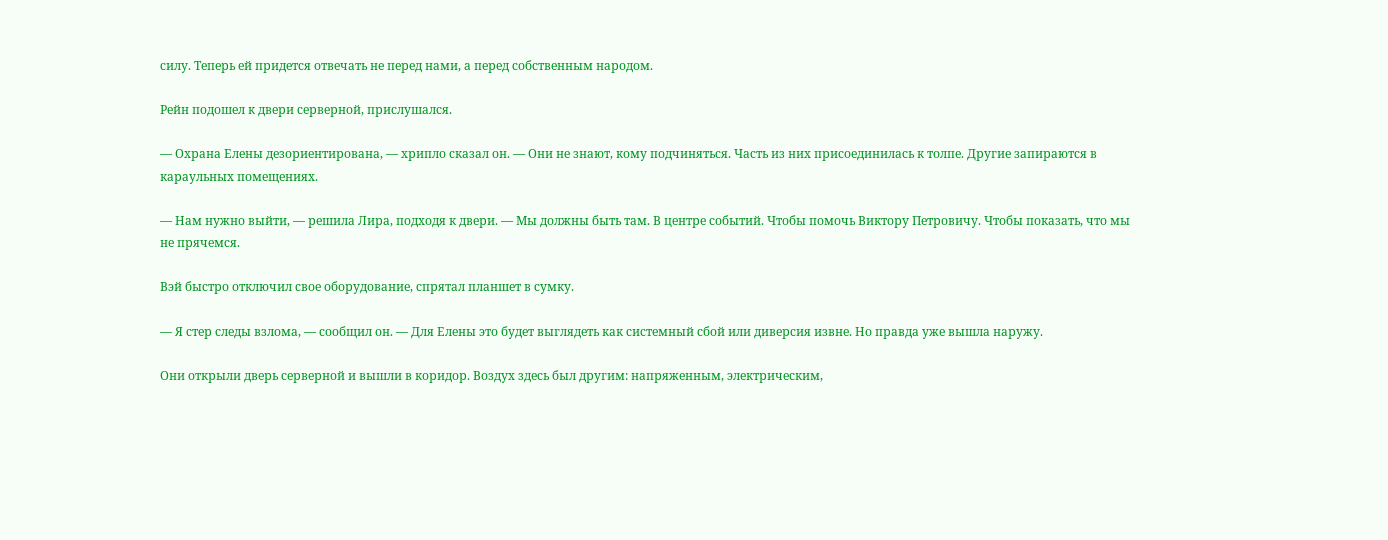силу. Теперь ей придется отвечать не перед нами, а перед собственным народом.

Рейн подошел к двери серверной, прислушался.

— Охрана Елены дезориентирована, — хрипло сказал он. — Они не знают, кому подчиняться. Часть из них присоединилась к толпе. Другие запираются в караульных помещениях.

— Нам нужно выйти, — решила Лира, подходя к двери. — Мы должны быть там. В центре событий. Чтобы помочь Виктору Петровичу. Чтобы показать, что мы не прячемся.

Вэй быстро отключил свое оборудование, спрятал планшет в сумку.

— Я стер следы взлома, — сообщил он. — Для Елены это будет выглядеть как системный сбой или диверсия извне. Но правда уже вышла наружу.

Они открыли дверь серверной и вышли в коридор. Воздух здесь был другим: напряженным, электрическим,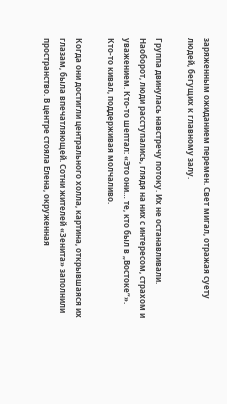заряженным ожиданием перемен. Свет мигал, отражая суету людей, бегущих к главному залу.

Группа двинулась навстречу потоку. Их не останавливали. Наоборот, люди расступались, глядя на них с интересом, страхом и уважением. Кто-то шептал: «Это они… те, кто был в „Востоке“». Кто-то кивал, поддерживая молчаливо.

Когда они достигли центрального холла, картина, открывшаяся их глазам, была впечатляющей. Сотни жителей «Зенита» заполнили пространство. В центре стояла Елена, окруженная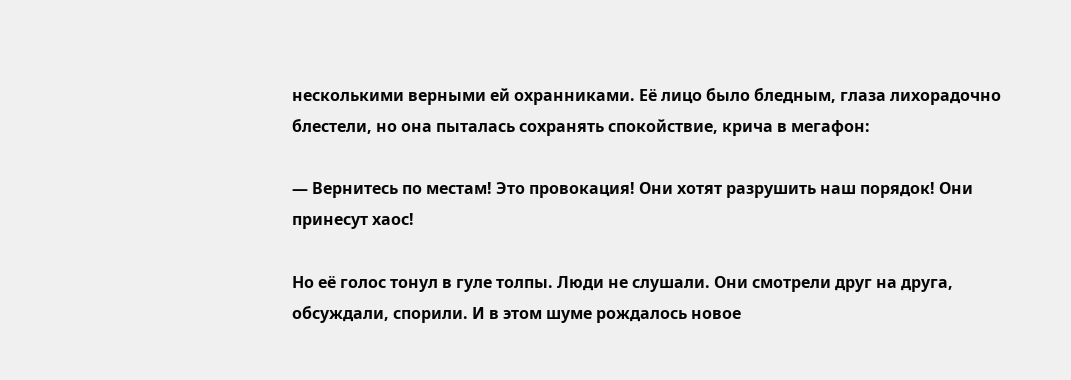несколькими верными ей охранниками. Её лицо было бледным, глаза лихорадочно блестели, но она пыталась сохранять спокойствие, крича в мегафон:

— Вернитесь по местам! Это провокация! Они хотят разрушить наш порядок! Они принесут хаос!

Но её голос тонул в гуле толпы. Люди не слушали. Они смотрели друг на друга, обсуждали, спорили. И в этом шуме рождалось новое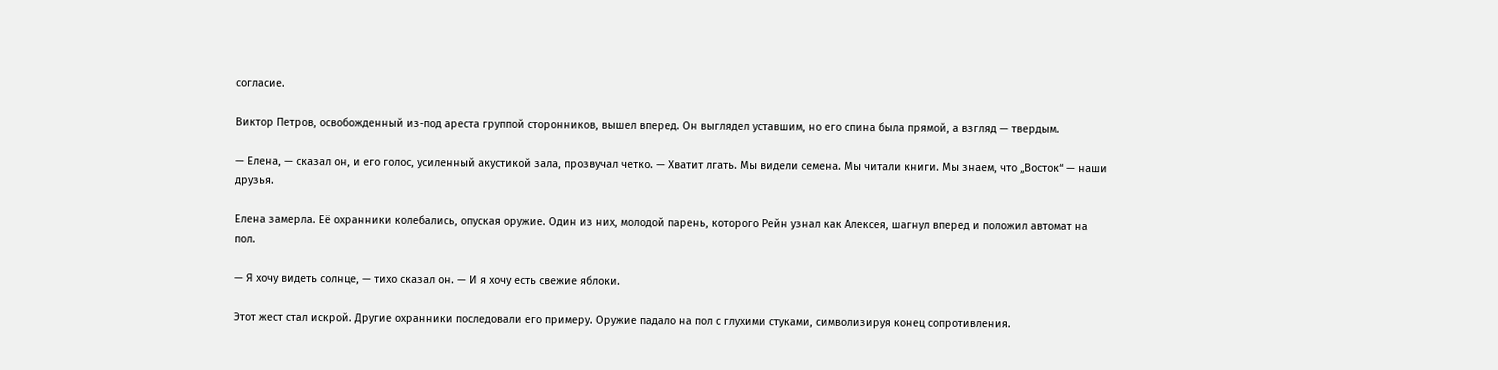согласие.

Виктор Петров, освобожденный из-под ареста группой сторонников, вышел вперед. Он выглядел уставшим, но его спина была прямой, а взгляд — твердым.

— Елена, — сказал он, и его голос, усиленный акустикой зала, прозвучал четко. — Хватит лгать. Мы видели семена. Мы читали книги. Мы знаем, что „Восток“ — наши друзья.

Елена замерла. Её охранники колебались, опуская оружие. Один из них, молодой парень, которого Рейн узнал как Алексея, шагнул вперед и положил автомат на пол.

— Я хочу видеть солнце, — тихо сказал он. — И я хочу есть свежие яблоки.

Этот жест стал искрой. Другие охранники последовали его примеру. Оружие падало на пол с глухими стуками, символизируя конец сопротивления.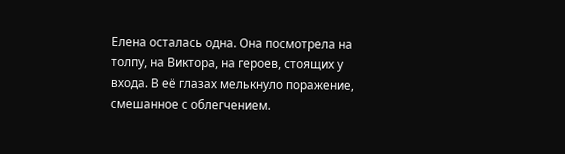Елена осталась одна. Она посмотрела на толпу, на Виктора, на героев, стоящих у входа. В её глазах мелькнуло поражение, смешанное с облегчением.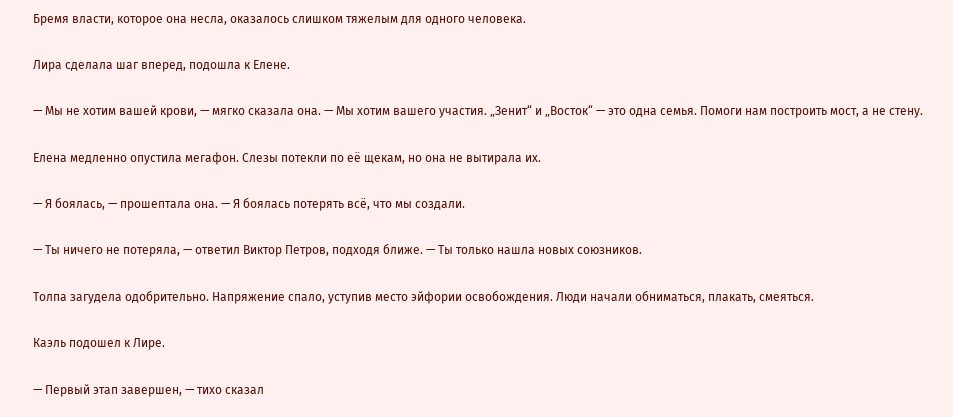Бремя власти, которое она несла, оказалось слишком тяжелым для одного человека.

Лира сделала шаг вперед, подошла к Елене.

— Мы не хотим вашей крови, — мягко сказала она. — Мы хотим вашего участия. „Зенит“ и „Восток“ — это одна семья. Помоги нам построить мост, а не стену.

Елена медленно опустила мегафон. Слезы потекли по её щекам, но она не вытирала их.

— Я боялась, — прошептала она. — Я боялась потерять всё, что мы создали.

— Ты ничего не потеряла, — ответил Виктор Петров, подходя ближе. — Ты только нашла новых союзников.

Толпа загудела одобрительно. Напряжение спало, уступив место эйфории освобождения. Люди начали обниматься, плакать, смеяться.

Каэль подошел к Лире.

— Первый этап завершен, — тихо сказал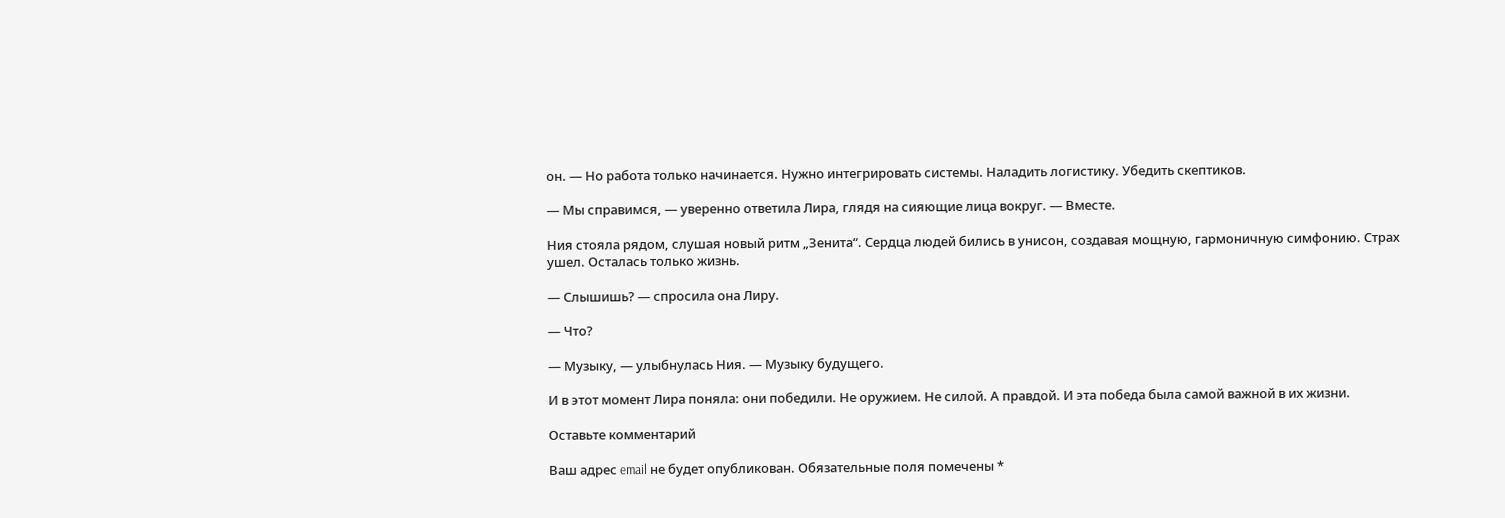он. — Но работа только начинается. Нужно интегрировать системы. Наладить логистику. Убедить скептиков.

— Мы справимся, — уверенно ответила Лира, глядя на сияющие лица вокруг. — Вместе.

Ния стояла рядом, слушая новый ритм „Зенита“. Сердца людей бились в унисон, создавая мощную, гармоничную симфонию. Страх ушел. Осталась только жизнь.

— Слышишь? — спросила она Лиру.

— Что?

— Музыку, — улыбнулась Ния. — Музыку будущего.

И в этот момент Лира поняла: они победили. Не оружием. Не силой. А правдой. И эта победа была самой важной в их жизни.

Оставьте комментарий

Ваш адрес email не будет опубликован. Обязательные поля помечены *